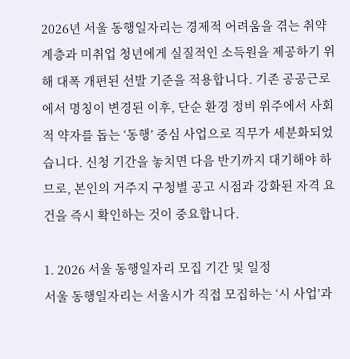2026년 서울 동행일자리는 경제적 어려움을 겪는 취약계층과 미취업 청년에게 실질적인 소득원을 제공하기 위해 대폭 개편된 선발 기준을 적용합니다. 기존 공공근로에서 명칭이 변경된 이후, 단순 환경 정비 위주에서 사회적 약자를 돕는 ‘동행’ 중심 사업으로 직무가 세분화되었습니다. 신청 기간을 놓치면 다음 반기까지 대기해야 하므로, 본인의 거주지 구청별 공고 시점과 강화된 자격 요건을 즉시 확인하는 것이 중요합니다.

1. 2026 서울 동행일자리 모집 기간 및 일정
서울 동행일자리는 서울시가 직접 모집하는 ‘시 사업’과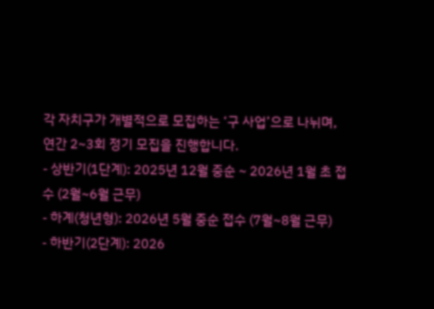각 자치구가 개별적으로 모집하는 ‘구 사업’으로 나뉘며, 연간 2~3회 정기 모집을 진행합니다.
- 상반기(1단계): 2025년 12월 중순 ~ 2026년 1월 초 접수 (2월~6월 근무)
- 하계(청년형): 2026년 5월 중순 접수 (7월~8월 근무)
- 하반기(2단계): 2026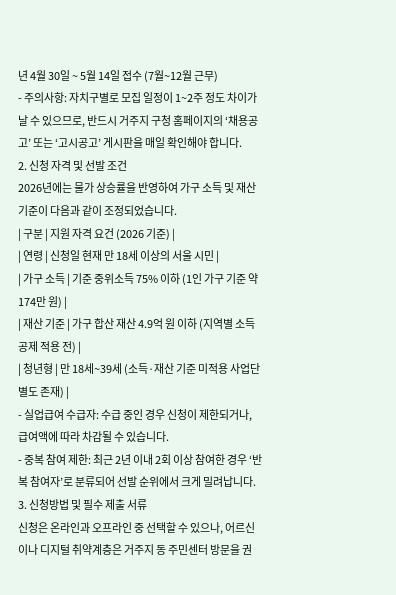년 4월 30일 ~ 5월 14일 접수 (7월~12월 근무)
- 주의사항: 자치구별로 모집 일정이 1~2주 정도 차이가 날 수 있으므로, 반드시 거주지 구청 홈페이지의 ‘채용공고’ 또는 ‘고시공고’ 게시판을 매일 확인해야 합니다.
2. 신청 자격 및 선발 조건
2026년에는 물가 상승률을 반영하여 가구 소득 및 재산 기준이 다음과 같이 조정되었습니다.
| 구분 | 지원 자격 요건 (2026 기준) |
| 연령 | 신청일 현재 만 18세 이상의 서울 시민 |
| 가구 소득 | 기준 중위소득 75% 이하 (1인 가구 기준 약 174만 원) |
| 재산 기준 | 가구 합산 재산 4.9억 원 이하 (지역별 소득 공제 적용 전) |
| 청년형 | 만 18세~39세 (소득·재산 기준 미적용 사업단 별도 존재) |
- 실업급여 수급자: 수급 중인 경우 신청이 제한되거나, 급여액에 따라 차감될 수 있습니다.
- 중복 참여 제한: 최근 2년 이내 2회 이상 참여한 경우 ‘반복 참여자’로 분류되어 선발 순위에서 크게 밀려납니다.
3. 신청방법 및 필수 제출 서류
신청은 온라인과 오프라인 중 선택할 수 있으나, 어르신이나 디지털 취약계층은 거주지 동 주민센터 방문을 권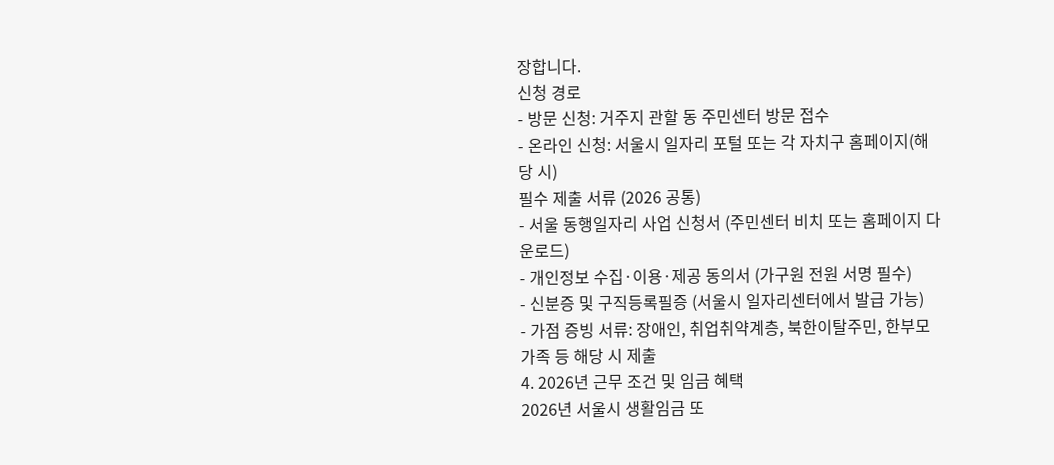장합니다.
신청 경로
- 방문 신청: 거주지 관할 동 주민센터 방문 접수
- 온라인 신청: 서울시 일자리 포털 또는 각 자치구 홈페이지(해당 시)
필수 제출 서류 (2026 공통)
- 서울 동행일자리 사업 신청서 (주민센터 비치 또는 홈페이지 다운로드)
- 개인정보 수집·이용·제공 동의서 (가구원 전원 서명 필수)
- 신분증 및 구직등록필증 (서울시 일자리센터에서 발급 가능)
- 가점 증빙 서류: 장애인, 취업취약계층, 북한이탈주민, 한부모가족 등 해당 시 제출
4. 2026년 근무 조건 및 임금 혜택
2026년 서울시 생활임금 또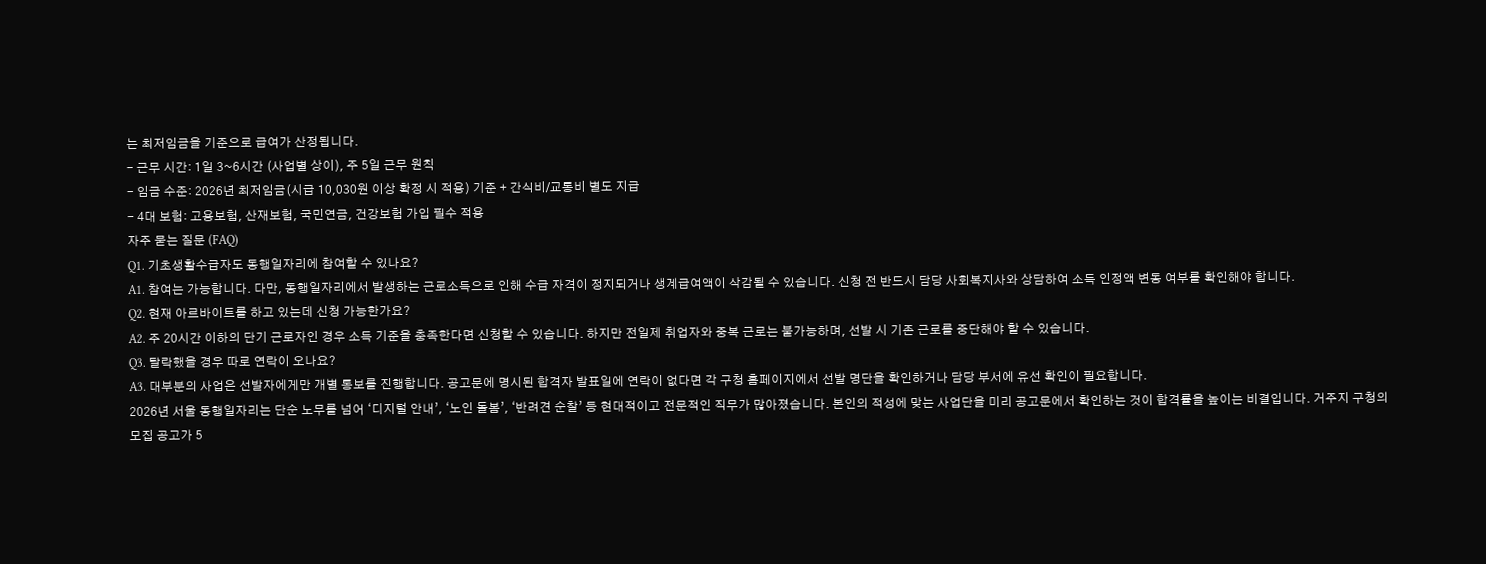는 최저임금을 기준으로 급여가 산정됩니다.
- 근무 시간: 1일 3~6시간 (사업별 상이), 주 5일 근무 원칙
- 임금 수준: 2026년 최저임금(시급 10,030원 이상 확정 시 적용) 기준 + 간식비/교통비 별도 지급
- 4대 보험: 고용보험, 산재보험, 국민연금, 건강보험 가입 필수 적용
자주 묻는 질문 (FAQ)
Q1. 기초생활수급자도 동행일자리에 참여할 수 있나요?
A1. 참여는 가능합니다. 다만, 동행일자리에서 발생하는 근로소득으로 인해 수급 자격이 정지되거나 생계급여액이 삭감될 수 있습니다. 신청 전 반드시 담당 사회복지사와 상담하여 소득 인정액 변동 여부를 확인해야 합니다.
Q2. 현재 아르바이트를 하고 있는데 신청 가능한가요?
A2. 주 20시간 이하의 단기 근로자인 경우 소득 기준을 충족한다면 신청할 수 있습니다. 하지만 전일제 취업자와 중복 근로는 불가능하며, 선발 시 기존 근로를 중단해야 할 수 있습니다.
Q3. 탈락했을 경우 따로 연락이 오나요?
A3. 대부분의 사업은 선발자에게만 개별 통보를 진행합니다. 공고문에 명시된 합격자 발표일에 연락이 없다면 각 구청 홈페이지에서 선발 명단을 확인하거나 담당 부서에 유선 확인이 필요합니다.
2026년 서울 동행일자리는 단순 노무를 넘어 ‘디지털 안내’, ‘노인 돌봄’, ‘반려견 순찰’ 등 현대적이고 전문적인 직무가 많아졌습니다. 본인의 적성에 맞는 사업단을 미리 공고문에서 확인하는 것이 합격률을 높이는 비결입니다. 거주지 구청의 모집 공고가 5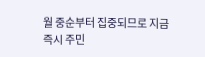월 중순부터 집중되므로 지금 즉시 주민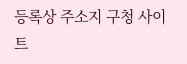등록상 주소지 구청 사이트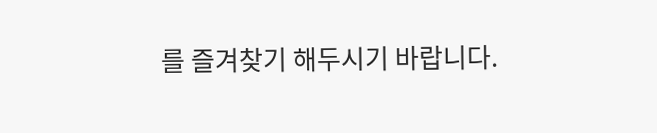를 즐겨찾기 해두시기 바랍니다.